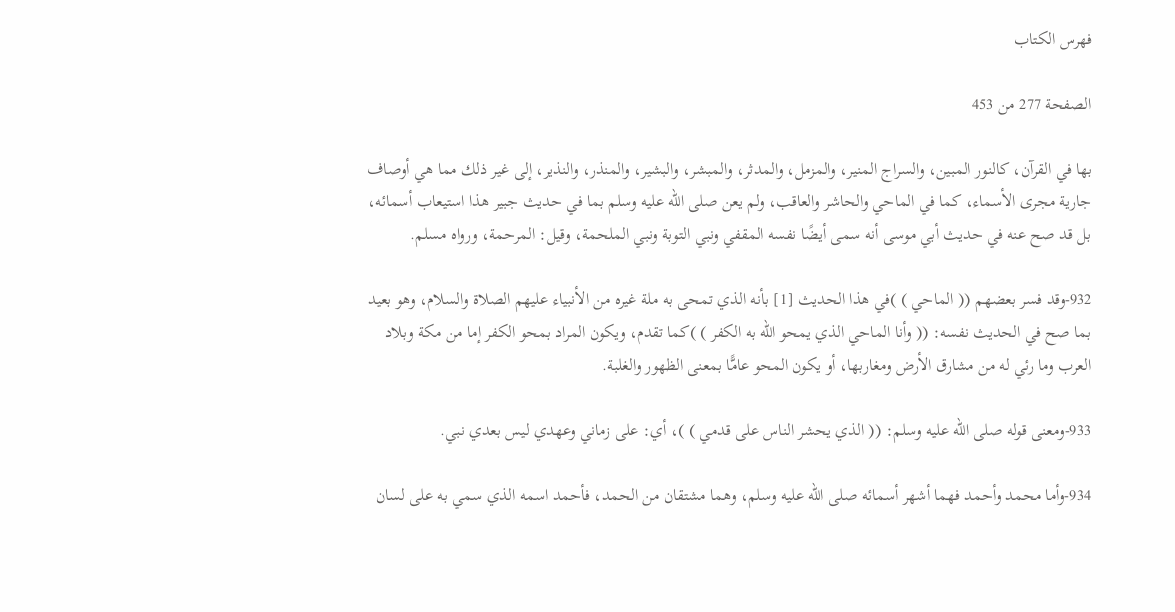فهرس الكتاب

الصفحة 277 من 453

بها في القرآن، كالنور المبين، والسراج المنير، والمزمل، والمدثر، والمبشر، والبشير، والمنذر، والنذير، إلى غير ذلك مما هي أوصاف جارية مجرى الأسماء، كما في الماحي والحاشر والعاقب، ولم يعن صلى الله عليه وسلم بما في حديث جبير هذا استيعاب أسمائه، بل قد صح عنه في حديث أبي موسى أنه سمى أيضًا نفسه المقفي ونبي التوبة ونبي الملحمة، وقيل: المرحمة، ورواه مسلم.

932-وقد فسر بعضهم (( الماحي ) )في هذا الحديث [1] بأنه الذي تمحى به ملة غيره من الأنبياء عليهم الصلاة والسلام، وهو بعيد بما صح في الحديث نفسه: (( وأنا الماحي الذي يمحو الله به الكفر ) )كما تقدم، ويكون المراد بمحو الكفر إما من مكة وبلاد العرب وما رئي له من مشارق الأرض ومغاربها، أو يكون المحو عامًّا بمعنى الظهور والغلبة.

933-ومعنى قوله صلى الله عليه وسلم: (( الذي يحشر الناس على قدمي ) )، أي: على زماني وعهدي ليس بعدي نبي.

934-وأما محمد وأحمد فهما أشهر أسمائه صلى الله عليه وسلم، وهما مشتقان من الحمد، فأحمد اسمه الذي سمي به على لسان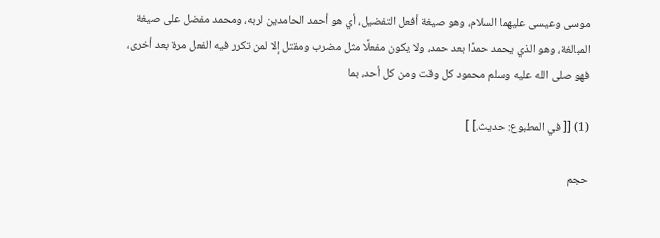موسى وعيسى عليهما السلام، وهو صيغة أفعل التفضيل، أي هو أحمد الحامدين لربه، ومحمد مفضل على صيغة المبالغة، وهو الذي يحمد حمدًا بعد حمد، ولا يكون مفعلًا مثل مضرب ومقتل إلا لمن تكرر فيه الفعل مرة بعد أخرى، فهو صلى الله عليه وسلم محمود كل وقت ومن كل أحد، بما

(1) [[ في المطبوع: حديث.] ]

حجم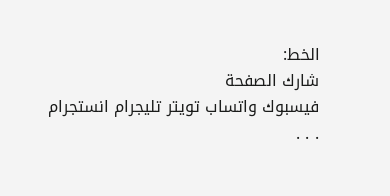الخط:
شارك الصفحة
فيسبوك واتساب تويتر تليجرام انستجرام
. . .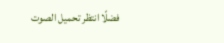فضلًا انتظر تحميل الصوت